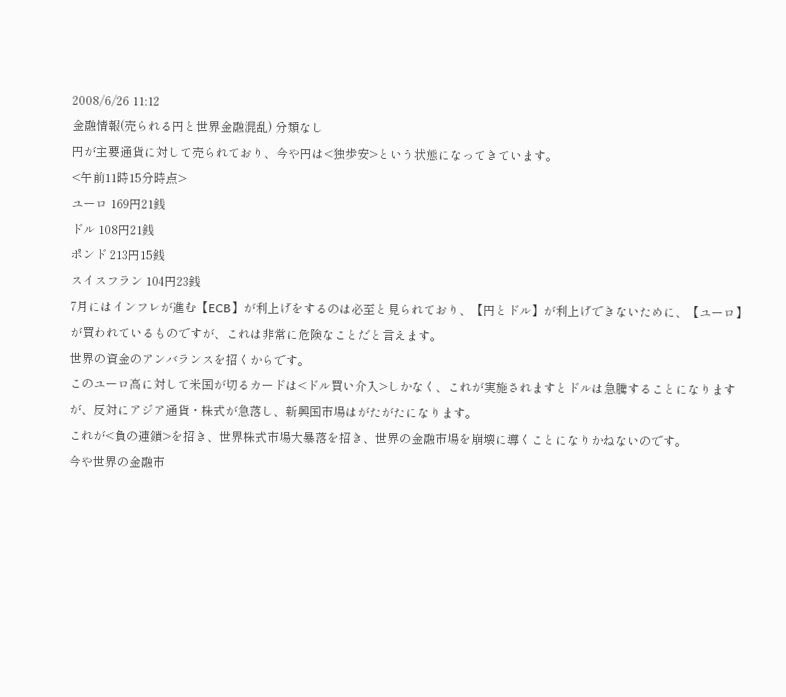2008/6/26 11:12
金融情報(売られる円と世界金融混乱) 分類なし
円が主要通貨に対して売られており、今や円は<独歩安>という状態になってきています。
<午前11時15分時点>
ユーロ 169円21銭
ドル 108円21銭
ポンド 213円15銭
スイスフラン 104円23銭
7月にはインフレが進む【ECB】が利上げをするのは必至と見られており、【円とドル】が利上げできないために、【ユーロ】が買われているものですが、これは非常に危険なことだと言えます。
世界の資金のアンバランスを招くからです。
このユーロ高に対して米国が切るカードは<ドル買い介入>しかなく、これが実施されますとドルは急騰することになりますが、反対にアジア通貨・株式が急落し、新興国市場はがたがたになります。
これが<負の連鎖>を招き、世界株式市場大暴落を招き、世界の金融市場を崩壊に導くことになりかねないのです。
今や世界の金融市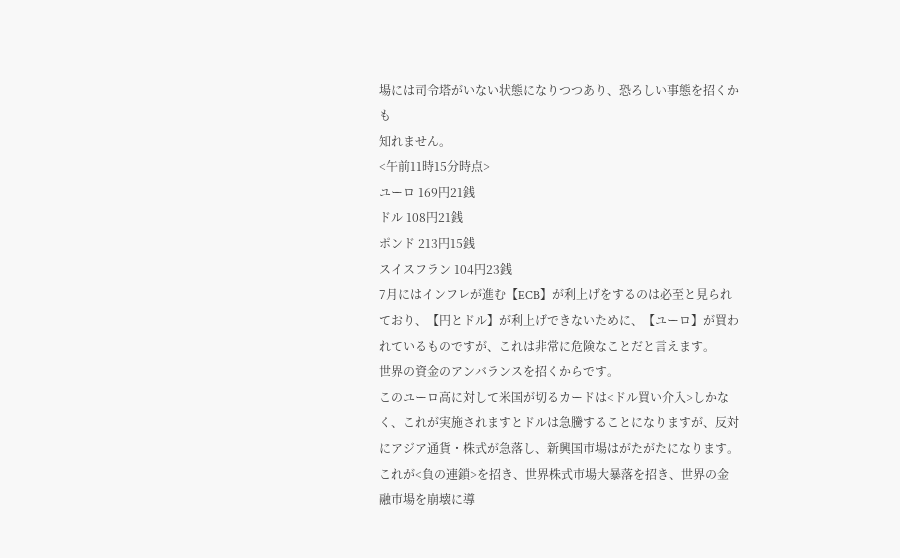場には司令塔がいない状態になりつつあり、恐ろしい事態を招くかも
知れません。
<午前11時15分時点>
ユーロ 169円21銭
ドル 108円21銭
ポンド 213円15銭
スイスフラン 104円23銭
7月にはインフレが進む【ECB】が利上げをするのは必至と見られており、【円とドル】が利上げできないために、【ユーロ】が買われているものですが、これは非常に危険なことだと言えます。
世界の資金のアンバランスを招くからです。
このユーロ高に対して米国が切るカードは<ドル買い介入>しかなく、これが実施されますとドルは急騰することになりますが、反対にアジア通貨・株式が急落し、新興国市場はがたがたになります。
これが<負の連鎖>を招き、世界株式市場大暴落を招き、世界の金融市場を崩壊に導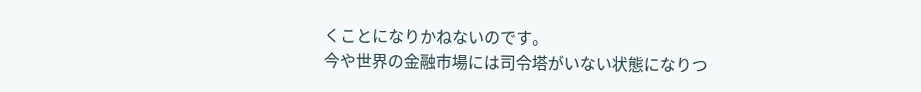くことになりかねないのです。
今や世界の金融市場には司令塔がいない状態になりつ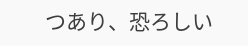つあり、恐ろしい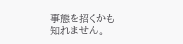事態を招くかも
知れません。